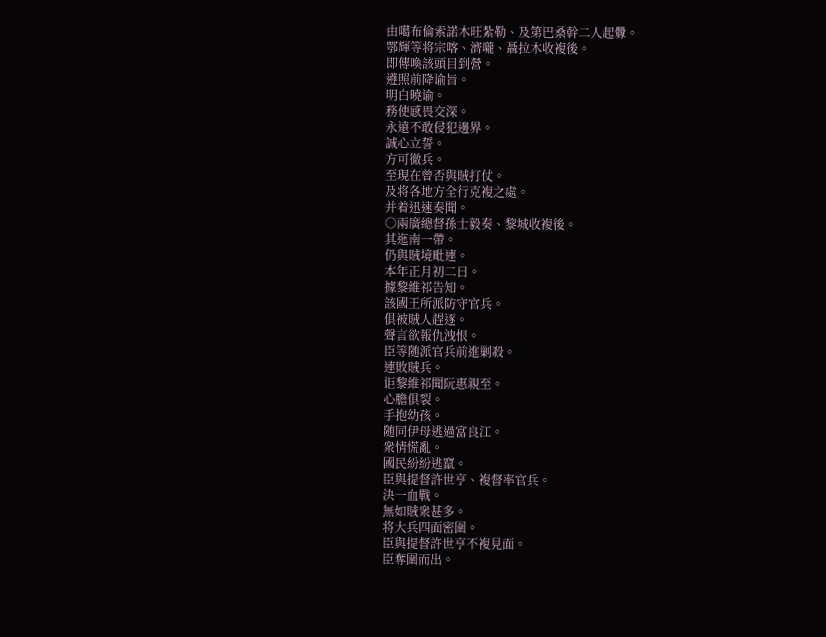由噶布倫索諾木旺紮勒、及第巴桑幹二人起釁。
鄂輝等将宗喀、濟嚨、聶拉木收複後。
即傳喚該頭目到營。
遵照前降谕旨。
明白曉谕。
務使感畏交深。
永遠不敢侵犯邊界。
誠心立誓。
方可徹兵。
至現在曾否與賊打仗。
及将各地方全行克複之處。
并着迅速奏聞。
○兩廣總督孫士毅奏、黎城收複後。
其迤南一帶。
仍與賊境毗連。
本年正月初二日。
據黎維祁告知。
該國王所派防守官兵。
俱被賊人趕逐。
聲言欲報仇洩恨。
臣等随派官兵前進剿殺。
連敗賊兵。
讵黎維祁聞阮惠親至。
心膽俱裂。
手抱幼孩。
随同伊母逃過富良江。
衆情慌亂。
國民紛紛逃竄。
臣與提督許世亨、複督率官兵。
決一血戰。
無如賊衆甚多。
将大兵四面密圍。
臣與提督許世亨不複見面。
臣奪圍而出。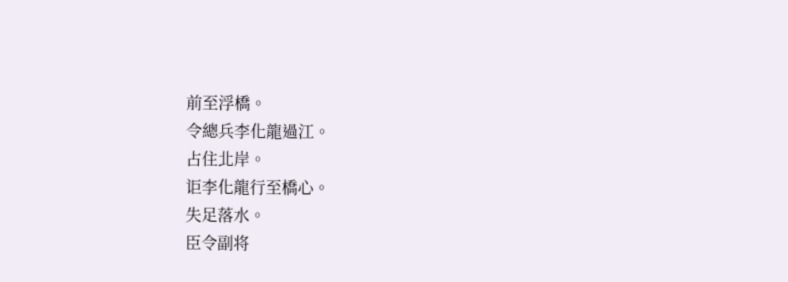前至浮橋。
令總兵李化龍過江。
占住北岸。
讵李化龍行至橋心。
失足落水。
臣令副将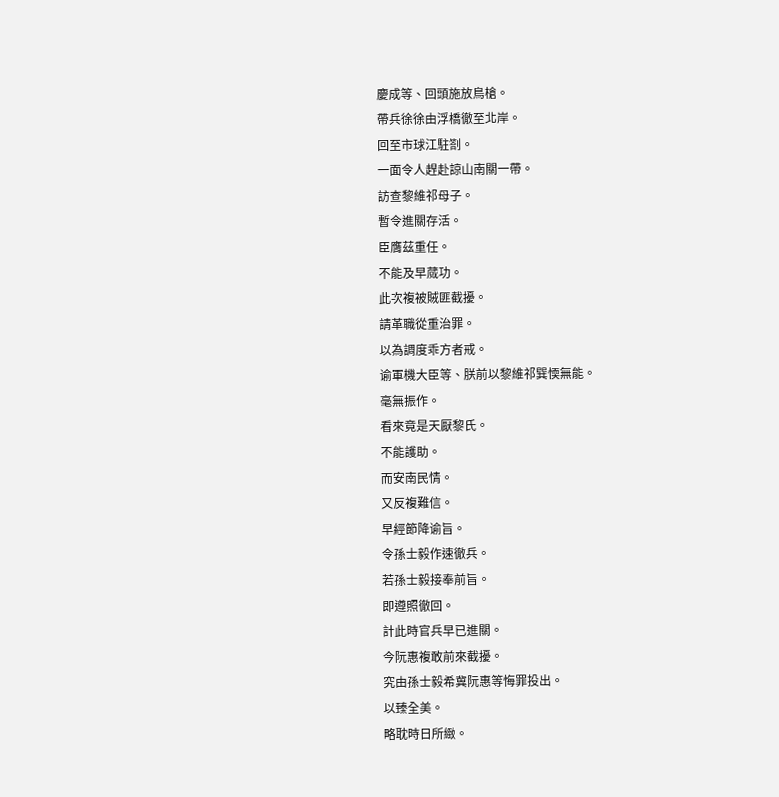慶成等、回頭施放鳥槍。
帶兵徐徐由浮橋徹至北岸。
回至市球江駐劄。
一面令人趕赴諒山南關一帶。
訪查黎維祁母子。
暫令進關存活。
臣膺茲重任。
不能及早蒇功。
此次複被賊匪截擾。
請革職從重治罪。
以為調度乖方者戒。
谕軍機大臣等、朕前以黎維祁巽愞無能。
毫無振作。
看來竟是天厭黎氏。
不能護助。
而安南民情。
又反複難信。
早經節降谕旨。
令孫士毅作速徹兵。
若孫士毅接奉前旨。
即遵照徹回。
計此時官兵早已進關。
今阮惠複敢前來截擾。
究由孫士毅希冀阮惠等悔罪投出。
以臻全美。
略耽時日所緻。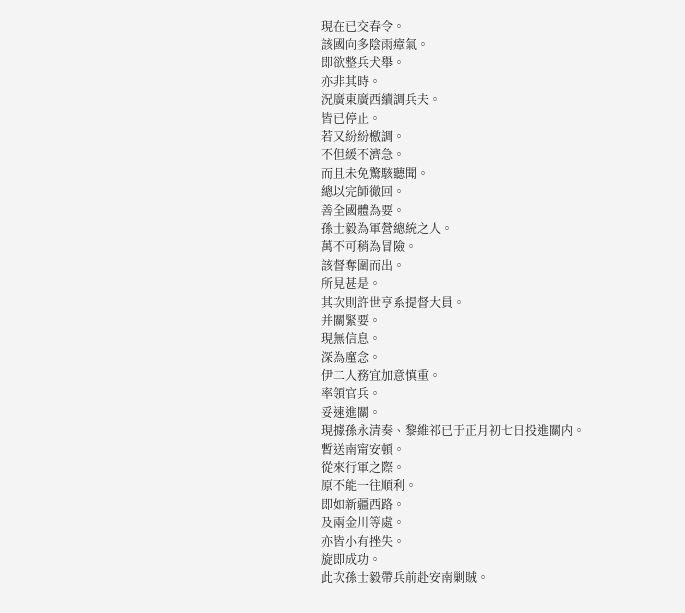現在已交春令。
該國向多陰雨瘴氣。
即欲整兵犬舉。
亦非其時。
況廣東廣西續調兵夫。
皆已停止。
若又紛紛檄調。
不但緩不濟急。
而且未免驚駭聽聞。
總以完師徹回。
善全國體為要。
孫士毅為軍營總統之人。
萬不可稍為冒險。
該督奪圍而出。
所見甚是。
其次則許世亨系提督大員。
并關緊要。
現無信息。
深為廑念。
伊二人務宜加意慎重。
率領官兵。
妥速進關。
現據孫永清奏、黎維祁已于正月初七日投進關内。
暫送南甯安頓。
從來行軍之際。
原不能一往順利。
即如新疆西路。
及兩金川等處。
亦皆小有挫失。
旋即成功。
此次孫士毅帶兵前赴安南剿賊。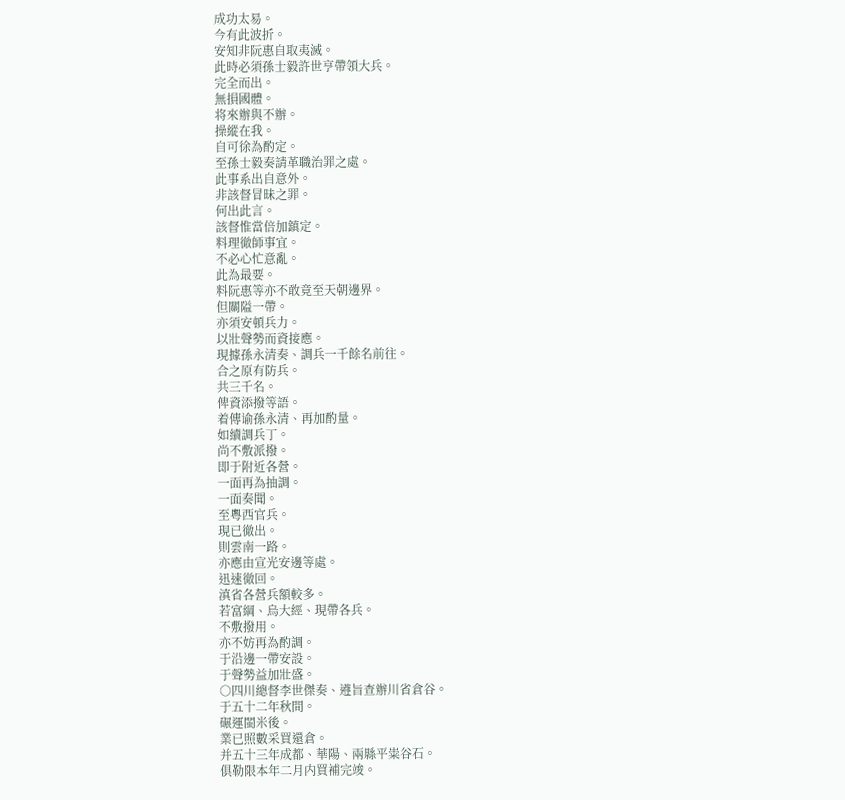成功太易。
今有此波折。
安知非阮惠自取夷滅。
此時必須孫士毅許世亨帶領大兵。
完全而出。
無損國體。
将來辦與不辦。
操縱在我。
自可徐為酌定。
至孫士毅奏請革職治罪之處。
此事系出自意外。
非該督冒昧之罪。
何出此言。
該督惟當倍加鎮定。
料理徹師事宜。
不必心忙意亂。
此為最要。
料阮惠等亦不敢竟至天朝邊界。
但關隘一帶。
亦須安頓兵力。
以壯聲勢而資接應。
現據孫永清奏、調兵一千餘名前往。
合之原有防兵。
共三千名。
俾資添撥等語。
着傳谕孫永清、再加酌量。
如續調兵丁。
尚不敷派撥。
即于附近各營。
一面再為抽調。
一面奏聞。
至粵西官兵。
現已徹出。
則雲南一路。
亦應由宣光安邊等處。
迅速徹回。
滇省各營兵額較多。
若富綱、烏大經、現帶各兵。
不敷撥用。
亦不妨再為酌調。
于沿邊一帶安設。
于聲勢益加壯盛。
○四川總督李世傑奏、遵旨查辦川省倉谷。
于五十二年秋間。
碾運閩米後。
業已照數采買還倉。
并五十三年成都、華陽、兩縣平粜谷石。
俱勒限本年二月内買補完竣。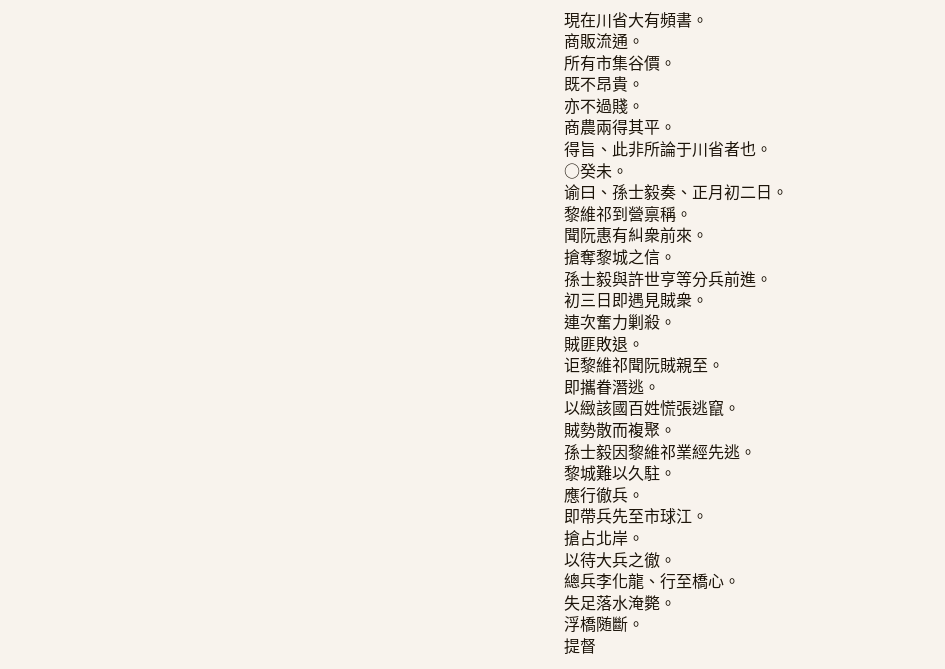現在川省大有頻書。
商販流通。
所有市集谷價。
既不昂貴。
亦不過賤。
商農兩得其平。
得旨、此非所論于川省者也。
○癸未。
谕曰、孫士毅奏、正月初二日。
黎維祁到營禀稱。
聞阮惠有糾衆前來。
搶奪黎城之信。
孫士毅與許世亨等分兵前進。
初三日即遇見賊衆。
連次奮力剿殺。
賊匪敗退。
讵黎維祁聞阮賊親至。
即攜眷潛逃。
以緻該國百姓慌張逃竄。
賊勢散而複聚。
孫士毅因黎維祁業經先逃。
黎城難以久駐。
應行徹兵。
即帶兵先至市球江。
搶占北岸。
以待大兵之徹。
總兵李化龍、行至橋心。
失足落水淹斃。
浮橋随斷。
提督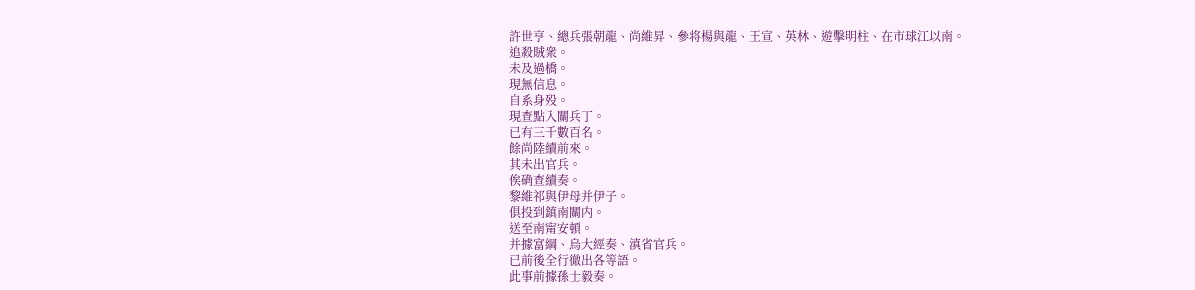許世亨、總兵張朝龍、尚維昇、參将楊與龍、王宣、英林、遊擊明柱、在市球江以南。
追殺賊衆。
未及過橋。
現無信息。
自系身殁。
現查點入關兵丁。
已有三千數百名。
餘尚陸續前來。
其未出官兵。
俟确查續奏。
黎維祁與伊母并伊子。
俱投到鎮南關内。
送至南甯安頓。
并據富綱、烏大經奏、滇省官兵。
已前後全行徹出各等語。
此事前據孫士毅奏。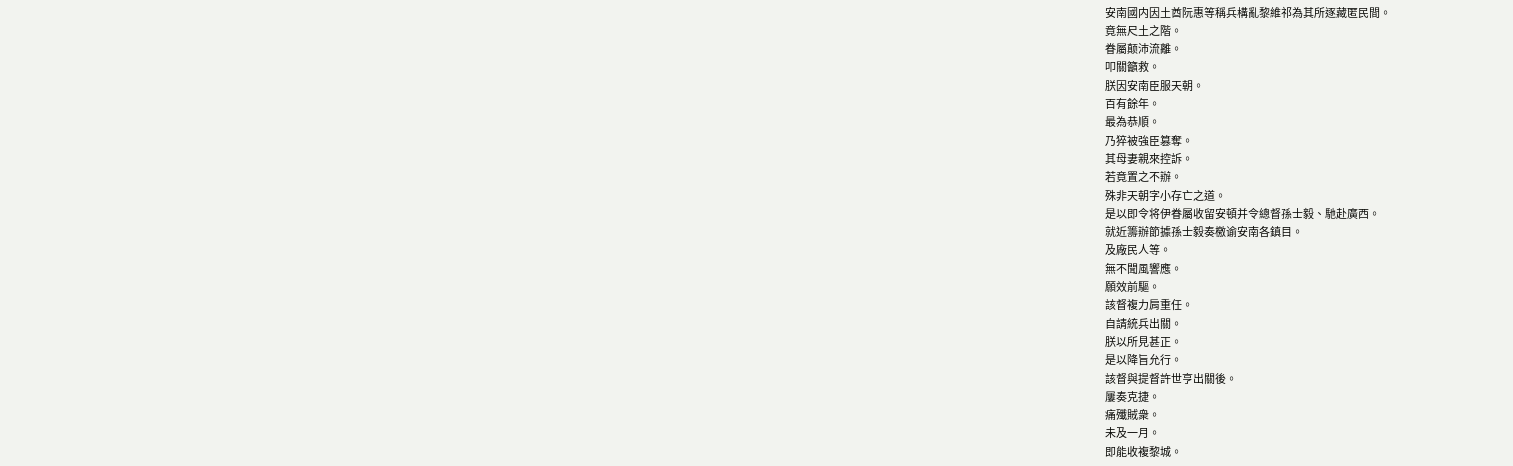安南國内因土酋阮惠等稱兵構亂黎維祁為其所逐藏匿民間。
竟無尺土之階。
眷屬颠沛流離。
叩關籲救。
朕因安南臣服天朝。
百有餘年。
最為恭順。
乃猝被強臣篡奪。
其母妻親來控訴。
若竟置之不辦。
殊非天朝字小存亡之道。
是以即令将伊眷屬收留安頓并令總督孫士毅、馳赴廣西。
就近籌辦節據孫士毅奏檄谕安南各鎮目。
及廠民人等。
無不聞風響應。
願效前驅。
該督複力肩重任。
自請統兵出關。
朕以所見甚正。
是以降旨允行。
該督與提督許世亨出關後。
屢奏克捷。
痛殲賊衆。
未及一月。
即能收複黎城。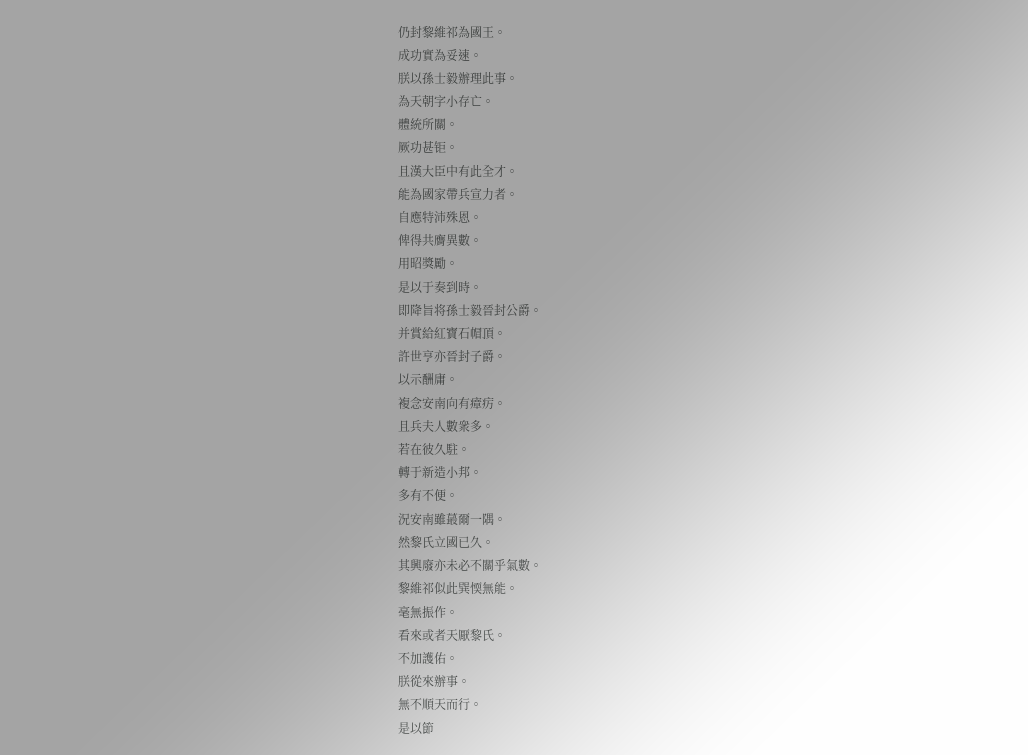仍封黎維祁為國王。
成功實為妥速。
朕以孫士毅辦理此事。
為天朝字小存亡。
體統所關。
厥功甚钜。
且漢大臣中有此全才。
能為國家帶兵宣力者。
自應特沛殊恩。
俾得共膺異數。
用昭獎勵。
是以于奏到時。
即降旨将孫士毅晉封公爵。
并賞給紅寶石帽頂。
許世亨亦晉封子爵。
以示酬庸。
複念安南向有瘴疠。
且兵夫人數衆多。
若在彼久駐。
轉于新造小邦。
多有不便。
況安南雖蕞爾一隅。
然黎氏立國已久。
其興廢亦未必不關乎氣數。
黎維祁似此巽愞無能。
毫無振作。
看來或者天厭黎氏。
不加護佑。
朕從來辦事。
無不順天而行。
是以節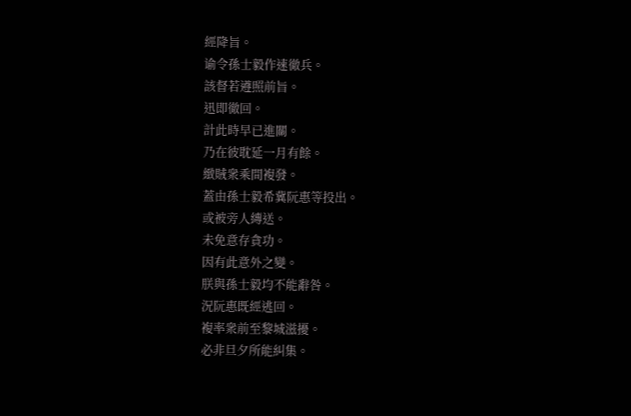經降旨。
谕令孫士毅作速徹兵。
該督若遵照前旨。
迅即徹回。
計此時早已進關。
乃在彼耽延一月有餘。
緻賊衆乘間複發。
蓋由孫士毅希冀阮惠等投出。
或被旁人縳送。
未免意存貪功。
因有此意外之變。
朕與孫士毅均不能辭咎。
況阮惠既經逃回。
複率衆前至黎城滋擾。
必非旦夕所能糾集。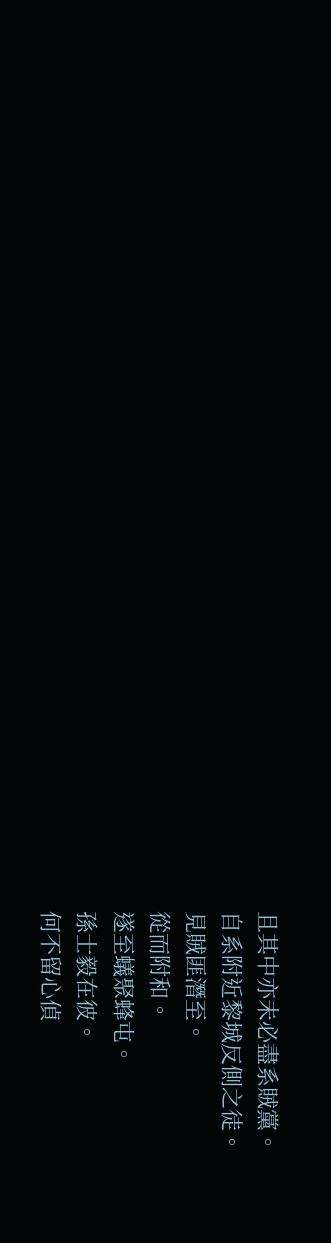且其中亦未必盡系賊黨。
自系附近黎城反側之徒。
見賊匪潛至。
從而附和。
遂至蟻聚蜂屯。
孫士毅在彼。
何不留心偵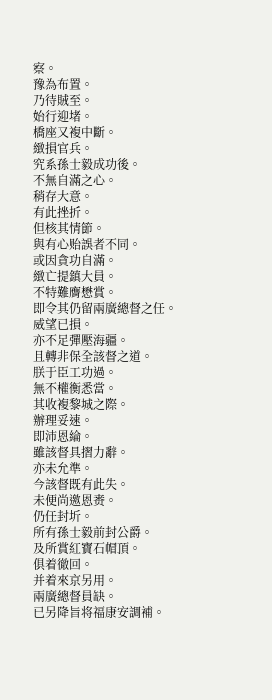察。
豫為布置。
乃待賊至。
始行迎堵。
橋座又複中斷。
緻損官兵。
究系孫士毅成功後。
不無自滿之心。
稍存大意。
有此挫折。
但核其情節。
與有心贻誤者不同。
或因貪功自滿。
緻亡提鎮大員。
不特難膺懋賞。
即令其仍留兩廣總督之任。
威望已損。
亦不足彈壓海疆。
且轉非保全該督之道。
朕于臣工功過。
無不權衡悉當。
其收複黎城之際。
辦理妥速。
即沛恩綸。
雖該督具摺力辭。
亦未允準。
今該督既有此失。
未便尚邀恩赉。
仍任封圻。
所有孫士毅前封公爵。
及所賞紅寶石帽頂。
俱着徹回。
并着來京另用。
兩廣總督員缺。
已另降旨将福康安調補。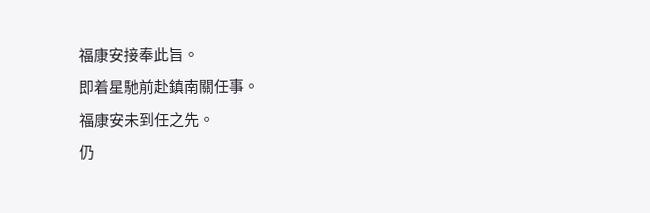福康安接奉此旨。
即着星馳前赴鎮南關任事。
福康安未到任之先。
仍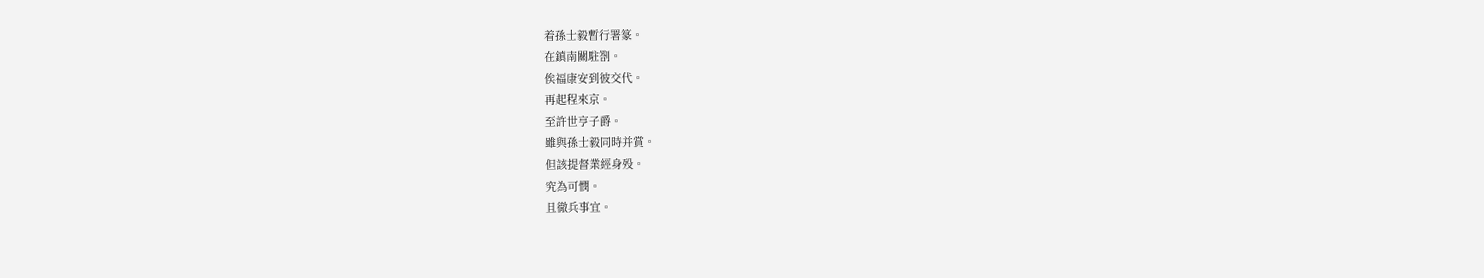着孫士毅暫行署篆。
在鎮南關駐劄。
俟福康安到彼交代。
再起程來京。
至許世亨子爵。
雖與孫士毅同時并賞。
但該提督業經身殁。
究為可憫。
且徹兵事宜。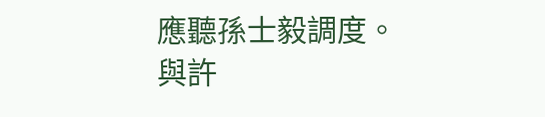應聽孫士毅調度。
與許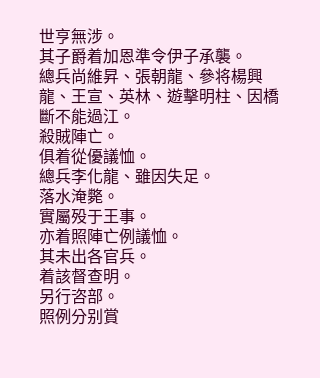世亨無涉。
其子爵着加恩準令伊子承襲。
總兵尚維昇、張朝龍、參将楊興龍、王宣、英林、遊擊明柱、因橋斷不能過江。
殺賊陣亡。
俱着從優議恤。
總兵李化龍、雖因失足。
落水淹斃。
實屬殁于王事。
亦着照陣亡例議恤。
其未出各官兵。
着該督查明。
另行咨部。
照例分别賞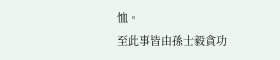恤。
至此事皆由孫士毅貪功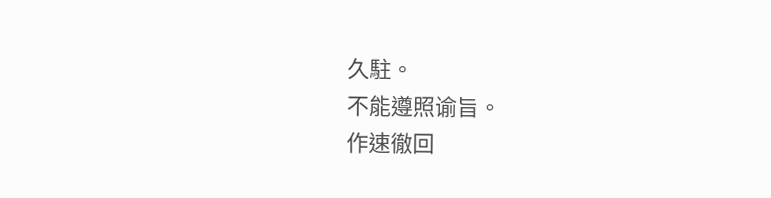久駐。
不能遵照谕旨。
作速徹回